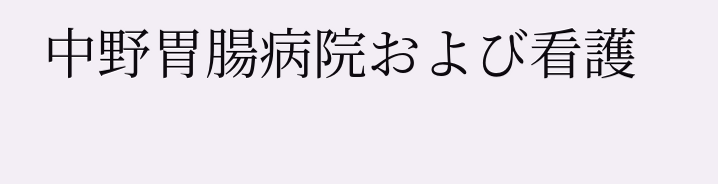中野胃腸病院および看護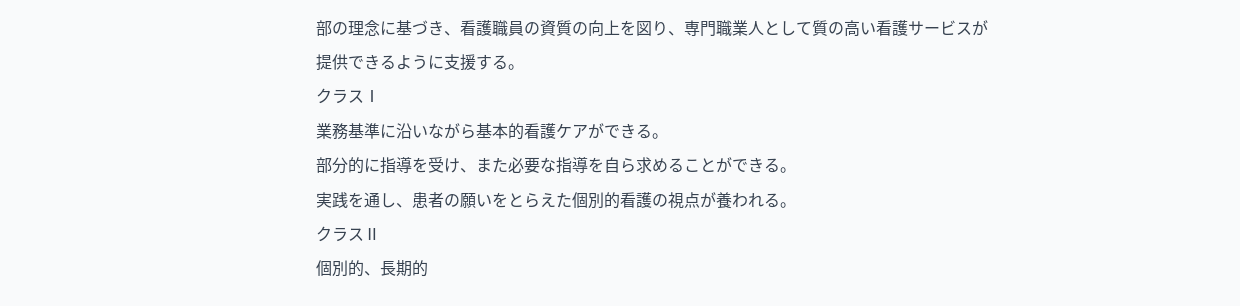部の理念に基づき、看護職員の資質の向上を図り、専門職業人として質の高い看護サービスが提供できるように支援する。
クラスⅠ
業務基準に沿いながら基本的看護ケアができる。
部分的に指導を受け、また必要な指導を自ら求めることができる。
実践を通し、患者の願いをとらえた個別的看護の視点が養われる。
クラスⅡ
個別的、長期的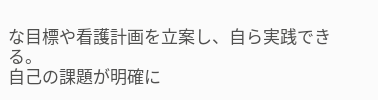な目標や看護計画を立案し、自ら実践できる。
自己の課題が明確に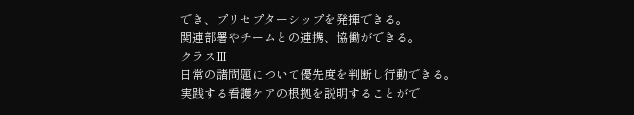でき、プリセプターシップを発揮できる。
関連部署やチームとの連携、協働ができる。
クラスⅢ
日常の諸問題について優先度を判断し行動できる。
実践する看護ケアの根拠を説明することがで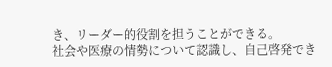き、リーダー的役割を担うことができる。
社会や医療の情勢について認識し、自己啓発でき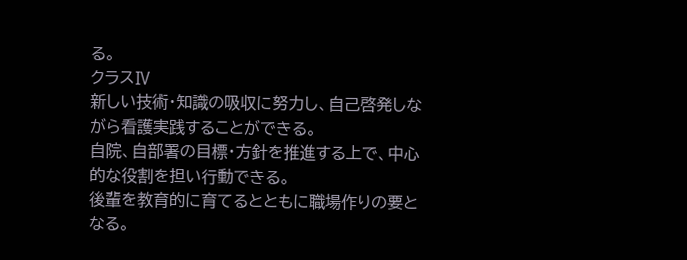る。
クラスⅣ
新しい技術・知識の吸収に努力し、自己啓発しながら看護実践することができる。
自院、自部署の目標・方針を推進する上で、中心的な役割を担い行動できる。
後輩を教育的に育てるとともに職場作りの要となる。